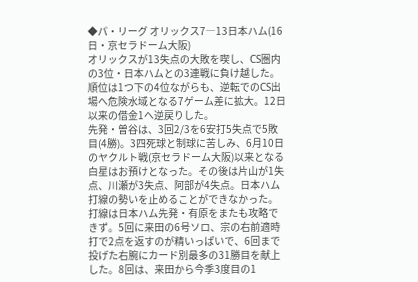◆パ・リーグ オリックス7―13日本ハム(16日・京セラドーム大阪)
オリックスが13失点の大敗を喫し、CS圏内の3位・日本ハムとの3連戦に負け越した。順位は1つ下の4位ながらも、逆転でのCS出場へ危険水域となる7ゲーム差に拡大。12日以来の借金1へ逆戻りした。
先発・曽谷は、3回2/3を6安打5失点で5敗目(4勝)。3四死球と制球に苦しみ、6月10日のヤクルト戦(京セラドーム大阪)以来となる白星はお預けとなった。その後は片山が1失点、川瀬が3失点、阿部が4失点。日本ハム打線の勢いを止めることができなかった。
打線は日本ハム先発・有原をまたも攻略できず。5回に来田の6号ソロ、宗の右前適時打で2点を返すのが精いっぱいで、6回まで投げた右腕にカード別最多の31勝目を献上した。8回は、来田から今季3度目の1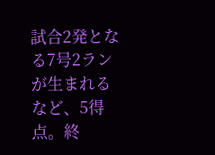試合2発となる7号2ランが生まれるなど、5得点。終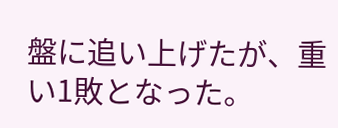盤に追い上げたが、重い1敗となった。